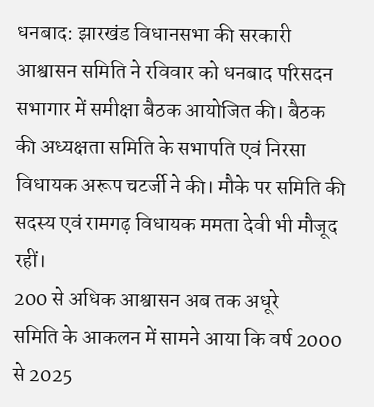धनबाद: झारखंड विधानसभा की सरकारी आश्वासन समिति ने रविवार को धनबाद परिसदन सभागार में समीक्षा बैठक आयोजित की। बैठक की अध्यक्षता समिति के सभापति एवं निरसा विधायक अरूप चटर्जी ने की। मौके पर समिति की सदस्य एवं रामगढ़ विधायक ममता देवी भी मौजूद रहीं।
200 से अधिक आश्वासन अब तक अधूरे
समिति के आकलन में सामने आया कि वर्ष 2000 से 2025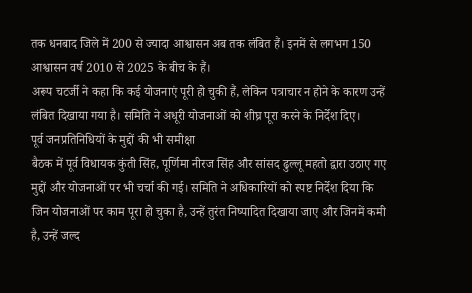तक धनबाद जिले में 200 से ज्यादा आश्वासन अब तक लंबित हैं। इनमें से लगभग 150 आश्वासन वर्ष 2010 से 2025 के बीच के हैं।
अरूप चटर्जी ने कहा कि कई योजनाएं पूरी हो चुकी हैं, लेकिन पत्राचार न होने के कारण उन्हें लंबित दिखाया गया है। समिति ने अधूरी योजनाओं को शीघ्र पूरा करने के निर्देश दिए।
पूर्व जनप्रतिनिधियों के मुद्दों की भी समीक्षा
बैठक में पूर्व विधायक कुंती सिंह, पूर्णिमा नीरज सिंह और सांसद ढुल्लू महतो द्वारा उठाए गए मुद्दों और योजनाओं पर भी चर्चा की गई। समिति ने अधिकारियों को स्पष्ट निर्देश दिया कि जिन योजनाओं पर काम पूरा हो चुका है, उन्हें तुरंत निष्पादित दिखाया जाए और जिनमें कमी है, उन्हें जल्द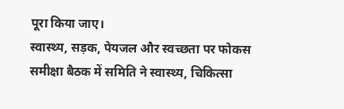पूरा किया जाए।
स्वास्थ्य, सड़क, पेयजल और स्वच्छता पर फोकस
समीक्षा बैठक में समिति ने स्वास्थ्य, चिकित्सा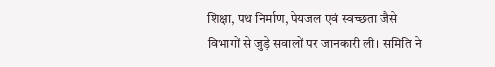शिक्षा, पथ निर्माण, पेयजल एवं स्वच्छता जैसे विभागों से जुड़े सवालों पर जानकारी ली। समिति ने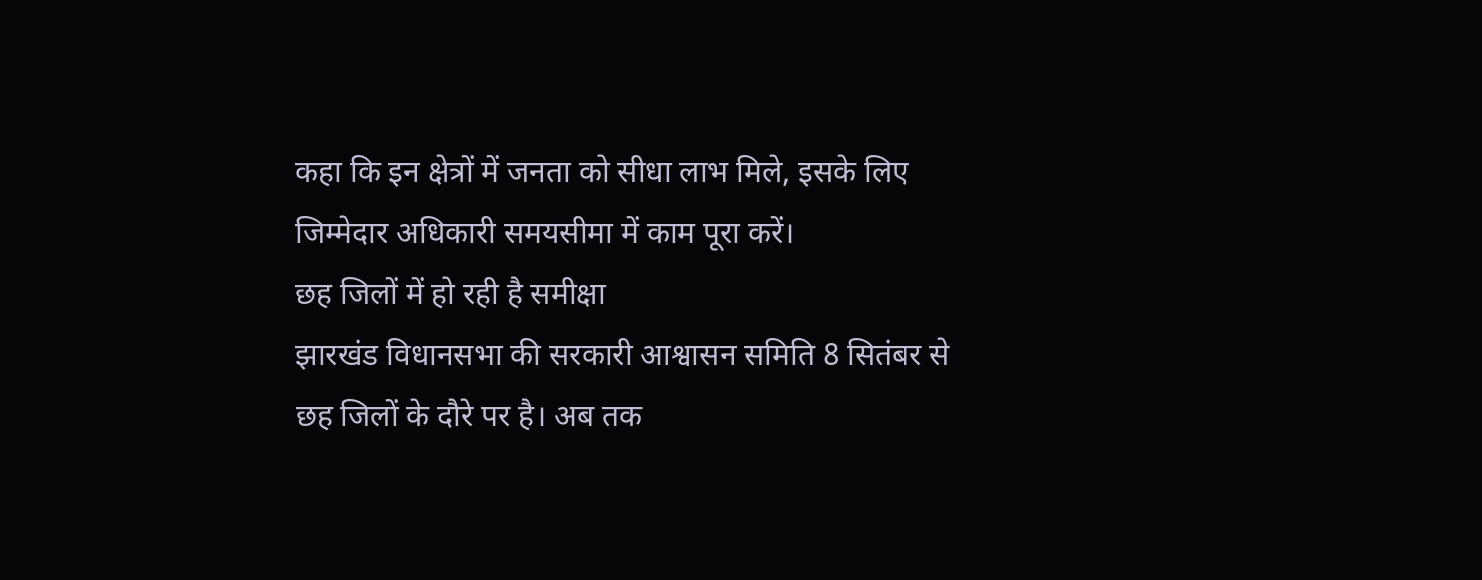कहा कि इन क्षेत्रों में जनता को सीधा लाभ मिले, इसके लिए जिम्मेदार अधिकारी समयसीमा में काम पूरा करें।
छह जिलों में हो रही है समीक्षा
झारखंड विधानसभा की सरकारी आश्वासन समिति 8 सितंबर से छह जिलों के दौरे पर है। अब तक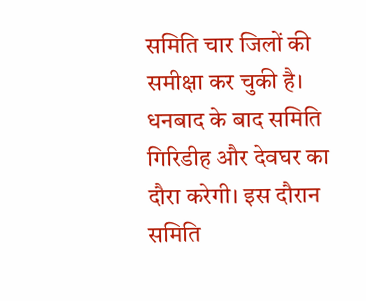समिति चार जिलों की समीक्षा कर चुकी है। धनबाद के बाद समिति गिरिडीह और देवघर का दौरा करेगी। इस दौरान समिति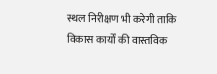स्थल निरीक्षण भी करेगी ताकि विकास कार्यों की वास्तविक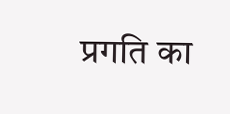प्रगति का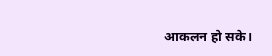आकलन हो सके।